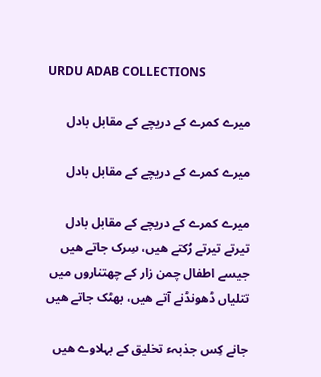URDU ADAB COLLECTIONS

میرے کمرے کے دریچے کے مقابل بادل

میرے کمرے کے دریچے کے مقابل بادل

میرے کمرے کے دریچے کے مقابل بادل
تیرتے تیرتے رُکتے ھیں، سِرک جاتے ھیں
جیسے اطفال چمن زار کے چھتناروں میں
تتلیاں ڈھونڈنے آتے ھیں، بھٹک جاتے ھیں

جانے کِس جذبہء تخلیق کے بہلاوے ھیں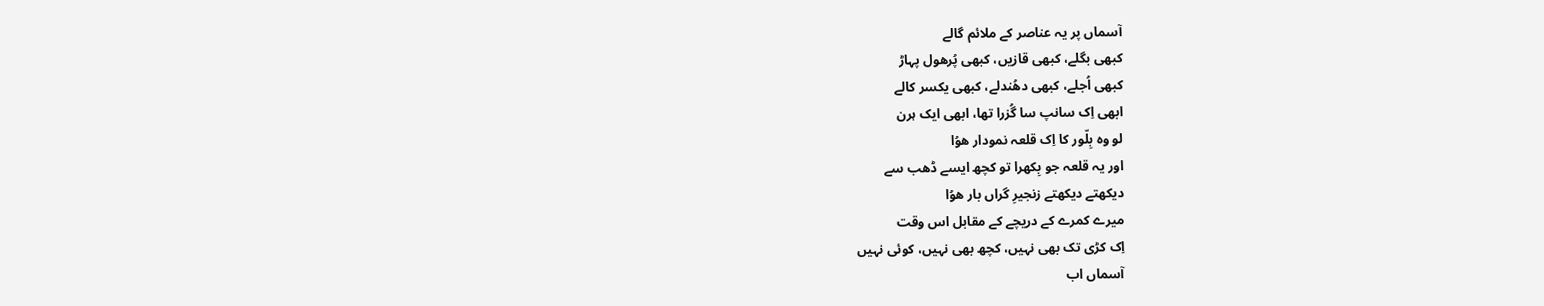آسماں پر یہ عناصر کے ملائم گالے
کبھی بگلے، کبھی قازیں، کبھی پُرھول پہاڑ
کبھی اُجلے، کبھی دھُندلے، کبھی یکسر کالے
ابھی اِک سانپ سا گُزرا تھا، ابھی ایک ہرن
لو وہ بِلّور کا اِک قلعہ نمودار ھوُا
اور یہ قلعہ جو بِکھرا تو کچھ ایسے ڈھب سے
دیکھتے دیکھتے زنجیرِ گراں بار ھوُا
میرے کمرے کے دریچے کے مقابل اس وقت
اِک کڑی تک بھی نہیں، کچھ بھی نہیں، کوئی نہیں
آسماں اب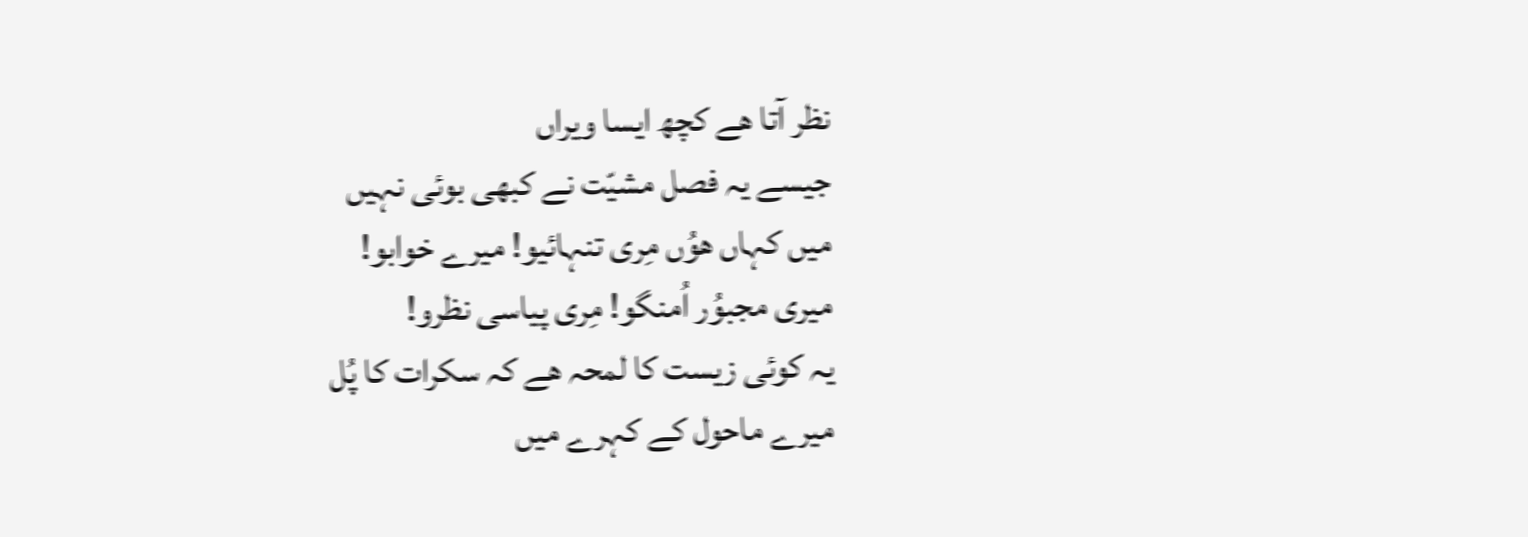نظر آتا ھے کچھ ایسا ویراں
جیسے یہ فصل مشیّت نے کبھی بوئی نہیں
میں کہاں ھوُں مِری تنہائیو! میرے خوابو!
میری مجبوُر اُمنگو! مِری پیاسی نظرو!
یہ کوئی زیست کا لمحہ ھے کہ سکرات کا پُل
میرے ماحول کے کہرے میں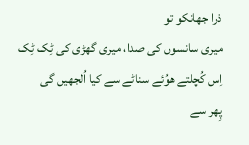ذرا جھانکو تو
میری سانسوں کی صدا، میری گھڑی کی ٹِک ٹِک
اِس کُچلتے ھوُئے سناٹے سے کیا اُلجھیں گی
پِھر سے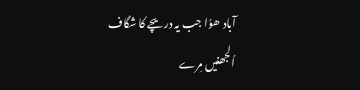آباد ھوُا جب یہ دریچے کا شگاف
اُلجھنیں مِرے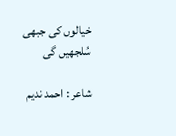خیالوں کی جبھی سُلجھیں گی

شاعر : احمد ندیم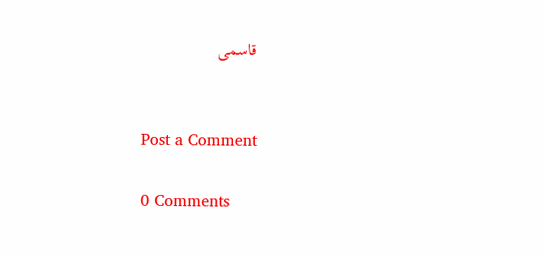قاسمی


Post a Comment

0 Comments